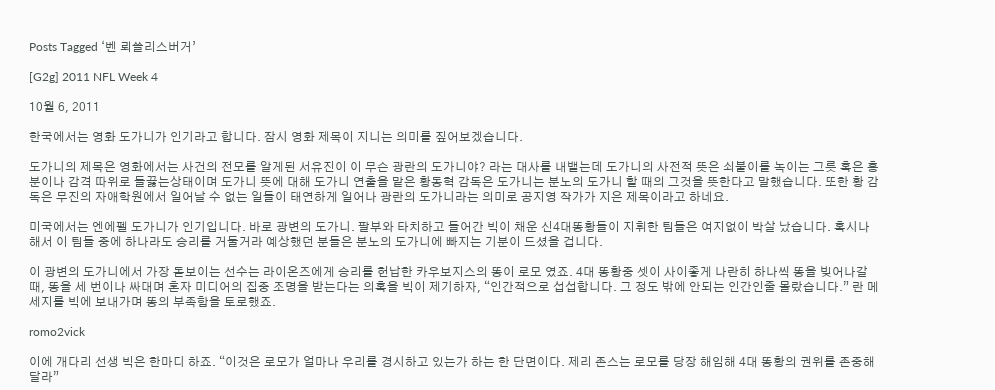Posts Tagged ‘벤 뢰쓸리스버거’

[G2g] 2011 NFL Week 4

10월 6, 2011

한국에서는 영화 도가니가 인기라고 합니다. 잠시 영화 제목이 지니는 의미를 짚어보겠습니다.

도가니의 제목은 영화에서는 사건의 전모를 알게된 서유진이 이 무슨 광란의 도가니야? 라는 대사를 내뱉는데 도가니의 사전적 뜻은 쇠붙이를 녹이는 그릇 혹은 흥분이나 감격 따위로 들끓는상태이며 도가니 뜻에 대해 도가니 연출을 맡은 황동혁 감독은 도가니는 분노의 도가니 할 때의 그것을 뜻한다고 말했습니다. 또한 황 감독은 무진의 자애학원에서 일어날 수 없는 일들이 태연하게 일어나 광란의 도가니라는 의미로 공지영 작가가 지은 제목이라고 하네요.

미국에서는 엔에펠 도가니가 인기입니다. 바로 광변의 도가니. 팔부와 타치하고 들어간 빅이 채운 신4대똥황들이 지휘한 팀들은 여지없이 박살 났습니다. 혹시나 해서 이 팀들 중에 하나라도 승리를 거둘거라 예상했던 분들은 분노의 도가니에 빠지는 기분이 드셨을 겁니다.

이 광변의 도가니에서 가장 돋보이는 선수는 라이온즈에게 승리를 헌납한 카우보지스의 똥이 로모 였죠. 4대 똥황중 셋이 사이좋게 나란히 하나씩 똥을 빚어나갈 때, 똥을 세 번이나 싸대며 혼자 미디어의 집중 조명을 받는다는 의혹을 빅이 제기하자, “인간적으로 섭섭합니다. 그 정도 밖에 안되는 인간인줄 몰랐습니다.” 란 메세지를 빅에 보내가며 똥의 부족함을 토로했죠.

romo2vick

이에 개다리 선생 빅은 한마디 하죠. “이것은 로모가 얼마나 우리를 경시하고 있는가 하는 한 단면이다. 제리 존스는 로모를 당장 해임해 4대 똥황의 권위를 존중해 달라”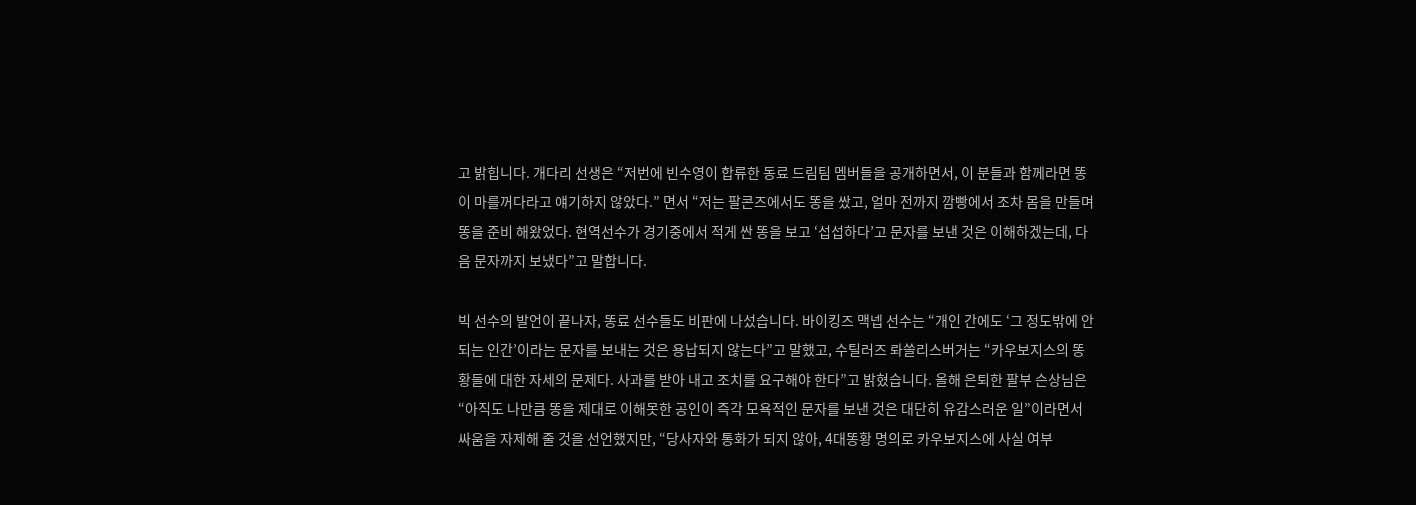고 밝힙니다. 개다리 선생은 “저번에 빈수영이 합류한 동료 드림팀 멤버들을 공개하면서, 이 분들과 함께라면 똥이 마를꺼다라고 얘기하지 않았다.” 면서 “저는 팔콘즈에서도 똥을 쌌고, 얼마 전까지 깜빵에서 조차 몸을 만들며 똥을 준비 해왔었다. 현역선수가 경기중에서 적게 싼 똥을 보고 ‘섭섭하다’고 문자를 보낸 것은 이해하겠는데, 다음 문자까지 보냈다”고 말합니다.

빅 선수의 발언이 끝나자, 똥료 선수들도 비판에 나섰습니다. 바이킹즈 맥넵 선수는 “개인 간에도 ‘그 정도밖에 안 되는 인간’이라는 문자를 보내는 것은 용납되지 않는다”고 말했고, 수틸러즈 롸쓸리스버거는 “카우보지스의 똥황들에 대한 자세의 문제다. 사과를 받아 내고 조치를 요구해야 한다”고 밝혔습니다. 올해 은퇴한 팔부 슨상님은 “아직도 나만큼 똥을 제대로 이해못한 공인이 즉각 모욕적인 문자를 보낸 것은 대단히 유감스러운 일”이라면서 싸움을 자제해 줄 것을 선언했지만, “당사자와 통화가 되지 않아, 4대똥황 명의로 카우보지스에 사실 여부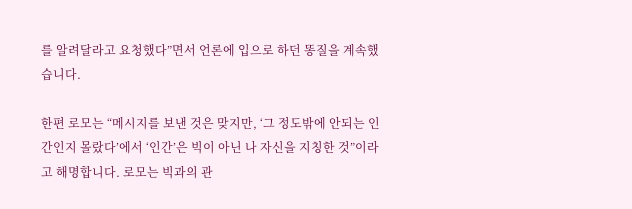를 알려달라고 요청했다”면서 언론에 입으로 하던 똥질을 계속했습니다.

한편 로모는 “메시지를 보낸 것은 맞지만, ‘그 정도밖에 안되는 인간인지 몰랐다’에서 ‘인간’은 빅이 아닌 나 자신을 지칭한 것”이라고 해명합니다. 로모는 빅과의 관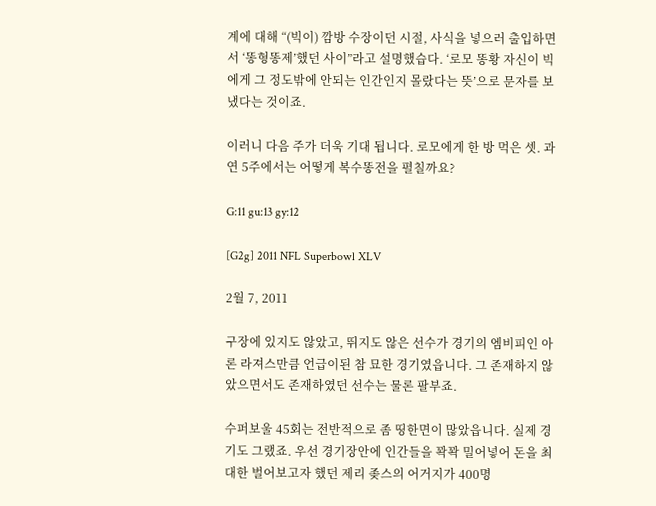계에 대해 “(빅이) 깜방 수장이던 시절, 사식을 넣으러 출입하면서 ‘똥형똥제’했던 사이”라고 설명했습다. ‘로모 똥황 자신이 빅에게 그 정도밖에 안되는 인간인지 몰랐다는 뜻’으로 문자를 보냈다는 것이죠.

이러니 다음 주가 더욱 기대 됩니다. 로모에게 한 방 먹은 셋. 과연 5주에서는 어떻게 복수똥전을 펼칠까요?

G:11 gu:13 gy:12

[G2g] 2011 NFL Superbowl XLV

2월 7, 2011

구장에 있지도 않았고, 뛰지도 않은 선수가 경기의 엠비피인 아론 라져스만큼 언급이된 참 묘한 경기였읍니다. 그 존재하지 않았으면서도 존재하였던 선수는 물론 팔부죠.

수퍼보울 45회는 전반적으로 좀 띵한면이 많았읍니다. 실제 경기도 그랬죠. 우선 경기장안에 인간들을 꽉꽉 밀어넣어 돈을 최대한 벌어보고자 했던 제리 좆스의 어거지가 400명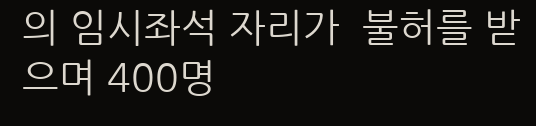의 임시좌석 자리가  불허를 받으며 400명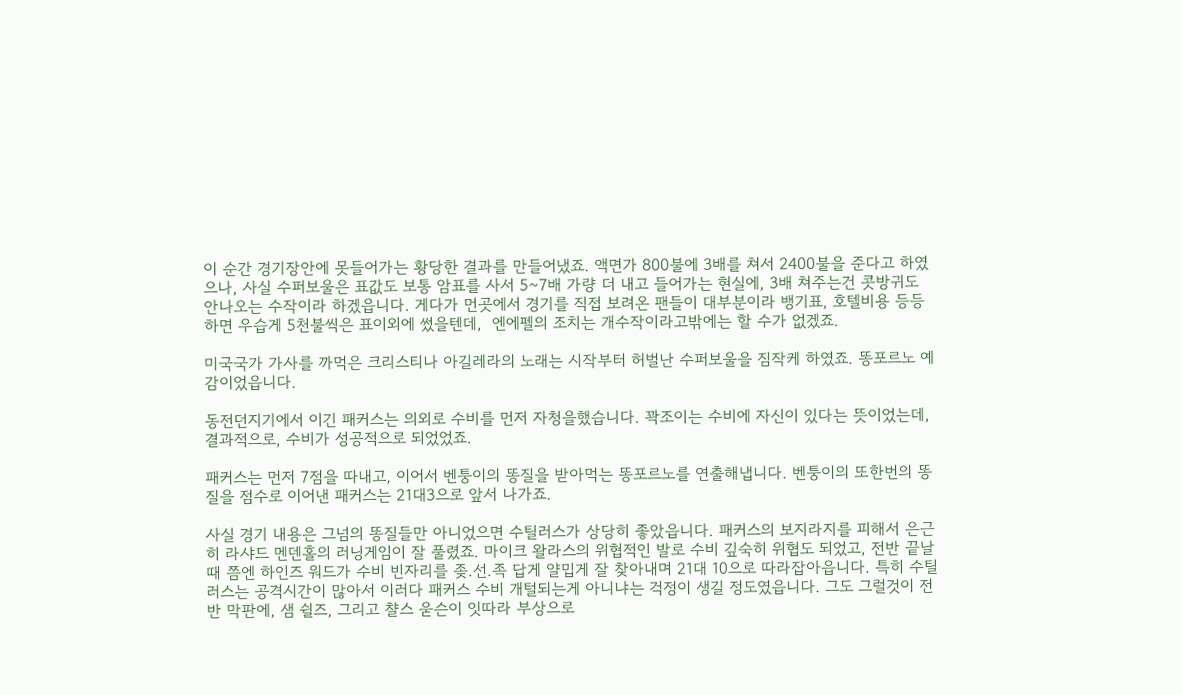이 순간 경기장안에 못들어가는 황당한 결과를 만들어냈죠. 액면가 800불에 3배를 쳐서 2400불을 준다고 하였으나, 사실 수퍼보울은 표값도 보통 암표를 사서 5~7배 가량 더 내고 들어가는 현실에, 3배 쳐주는건 콧방귀도 안나오는 수작이라 하겠읍니다. 게다가 먼곳에서 경기를 직접 보려온 팬들이 대부분이라 뱅기표, 호텔비용 등등하면 우습게 5천불씩은 표이외에 썼을텐데,  엔에펠의 조치는 개수작이라고밖에는 할 수가 없겠죠.

미국국가 가사를 까먹은 크리스티나 아길레라의 노래는 시작부터 허벌난 수퍼보울을 짐작케 하였죠. 똥포르노 예감이었읍니다.

동전던지기에서 이긴 패커스는 의외로 수비를 먼저 자청을했습니다. 꽉조이는 수비에 자신이 있다는 뜻이었는데, 결과적으로, 수비가 성공적으로 되었었죠.

패커스는 먼저 7점을 따내고, 이어서 벤퉁이의 똥질을 받아먹는 똥포르노를 연출해냅니다. 벤퉁이의 또한번의 똥질을 점수로 이어낸 패커스는 21대3으로 앞서 나가죠.

사실 경기 내용은 그넘의 똥질들만 아니었으면 수틸러스가 상당히 좋았읍니다. 패커스의 보지라지를 피해서 은근히 라샤드 멘덴홀의 러닝게임이 잘 풀렸죠. 마이크 왈라스의 위협적인 발로 수비 깊숙히 위협도 되었고, 전반 끝날때 쯤엔 하인즈 워드가 수비 빈자리를 좆.선.족 답게 얄밉게 잘 찾아내며 21대 10으로 따라잡아읍니다. 특히 수틸러스는 공격시간이 많아서 이러다 패커스 수비 개털되는게 아니냐는 걱정이 생길 정도였읍니다. 그도 그럴것이 전반 막판에, 샘 쉴즈, 그리고 챨스 욷슨이 잇따라 부상으로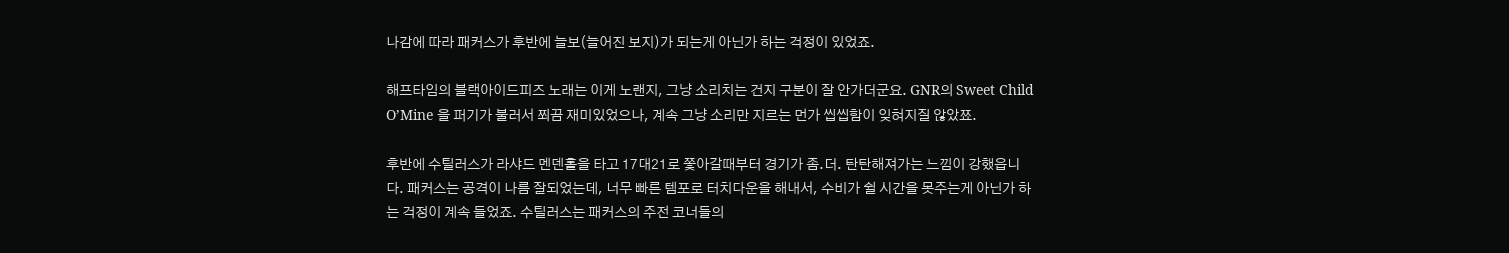나감에 따라 패커스가 후반에 늘보(늘어진 보지)가 되는게 아닌가 하는 걱정이 있었죠.

해프타임의 블랙아이드피즈 노래는 이게 노랜지, 그냥 소리치는 건지 구분이 잘 안가더군요. GNR의 Sweet Child O’Mine 을 퍼기가 불러서 쬐끔 재미있었으나, 계속 그냥 소리만 지르는 먼가 씹씹함이 잊혀지질 않았쬬.

후반에 수틸러스가 라샤드 멘덴홀을 타고 17대21로 쫓아갈때부터 경기가 좀.더. 탄탄해져가는 느낌이 강했읍니다. 패커스는 공격이 나름 잘되었는데, 너무 빠른 템포로 터치다운을 해내서, 수비가 쉴 시간을 못주는게 아닌가 하는 걱정이 계속 들었죠. 수틸러스는 패커스의 주전 코너들의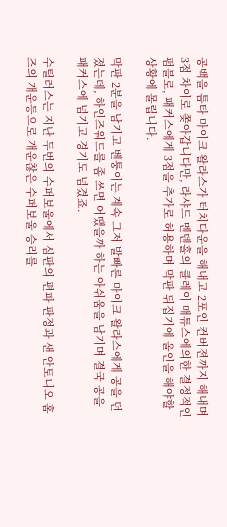공백을 틈타 마이크 왈라스가 터치다운을 해내고 2포인 컨버젼까지 해내며 3점 차이로 쫒아갑니다만, 라샤드 멘덴홀의 클레이 매튜스에의한 결정적인 펌블로, 패커스에게 3점을 추가로 허용하며 막판 뒤집기에 올인을 해야할 상황에 몰립니다.

막판 2분을 남기고 벤퉁이는 계속 그저 발빠른 마이크 왈라스에게 공을 던졌는데, 하인즈워드를 좀 쓰면 어땠을까 하는 아쉬움을 남기며 결국 공을 패커스에 넘기고 경기도 넘겼죠.

수틸러스는 지난 두번의 수퍼보울에서 심판의 편파 판정과 샌 안토니오 홈즈의 개운등으로 개운찮은 수퍼보울 승리를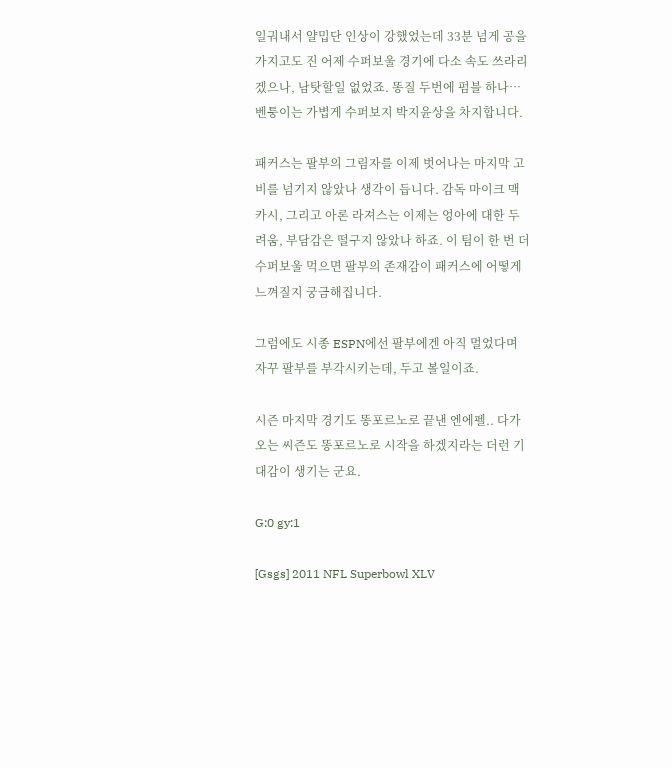일궈내서 얄밉단 인상이 강했었는데 33분 넘게 공을 가지고도 진 어제 수퍼보울 경기에 다소 속도 쓰라리겠으나, 남탓할일 없었죠. 똥질 두번에 펌블 하나…  벤퉁이는 가볍게 수퍼보지 박지윤상을 차지합니다.

패커스는 팔부의 그림자를 이제 벗어나는 마지막 고비를 넘기지 않았나 생각이 듭니다. 감독 마이크 맥카시, 그리고 아론 라져스는 이제는 엉아에 대한 두려움, 부담감은 떨구지 않았나 하죠. 이 팀이 한 번 더 수퍼보울 먹으면 팔부의 존재감이 패커스에 어떻게 느껴질지 궁금해집니다.

그럼에도 시종 ESPN에선 팔부에겐 아직 멀었다며 자꾸 팔부를 부각시키는데, 두고 볼일이죠.

시즌 마지막 경기도 똥포르노로 끝낸 엔에펠.. 다가오는 씨즌도 똥포르노로 시작을 하겠지라는 더런 기대감이 생기는 군요.

G:0 gy:1

[Gsgs] 2011 NFL Superbowl XLV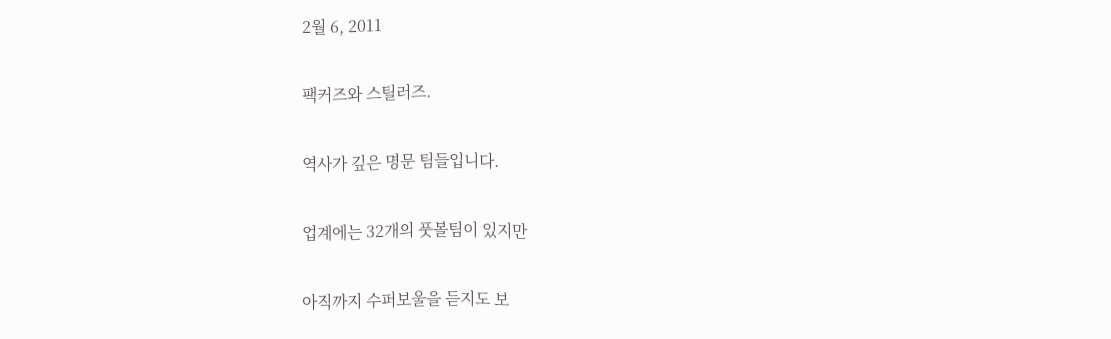2월 6, 2011

팩커즈와 스틸러즈.

역사가 깊은 명문 팀들입니다.

업계에는 32개의 풋볼팀이 있지만

아직까지 수퍼보울을 듣지도 보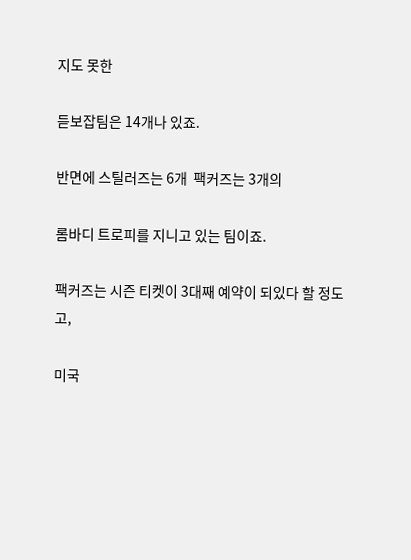지도 못한

듣보잡팀은 14개나 있죠.

반면에 스틸러즈는 6개  팩커즈는 3개의

롬바디 트로피를 지니고 있는 팀이죠.

팩커즈는 시즌 티켓이 3대째 예약이 되있다 할 정도고,

미국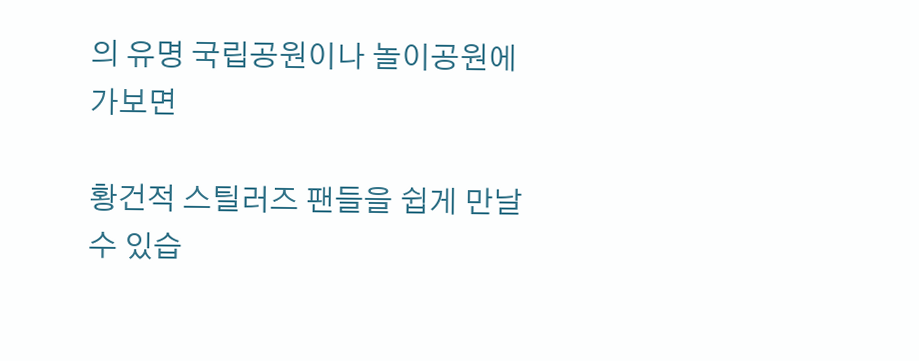의 유명 국립공원이나 놀이공원에 가보면

황건적 스틸러즈 팬들을 쉽게 만날 수 있습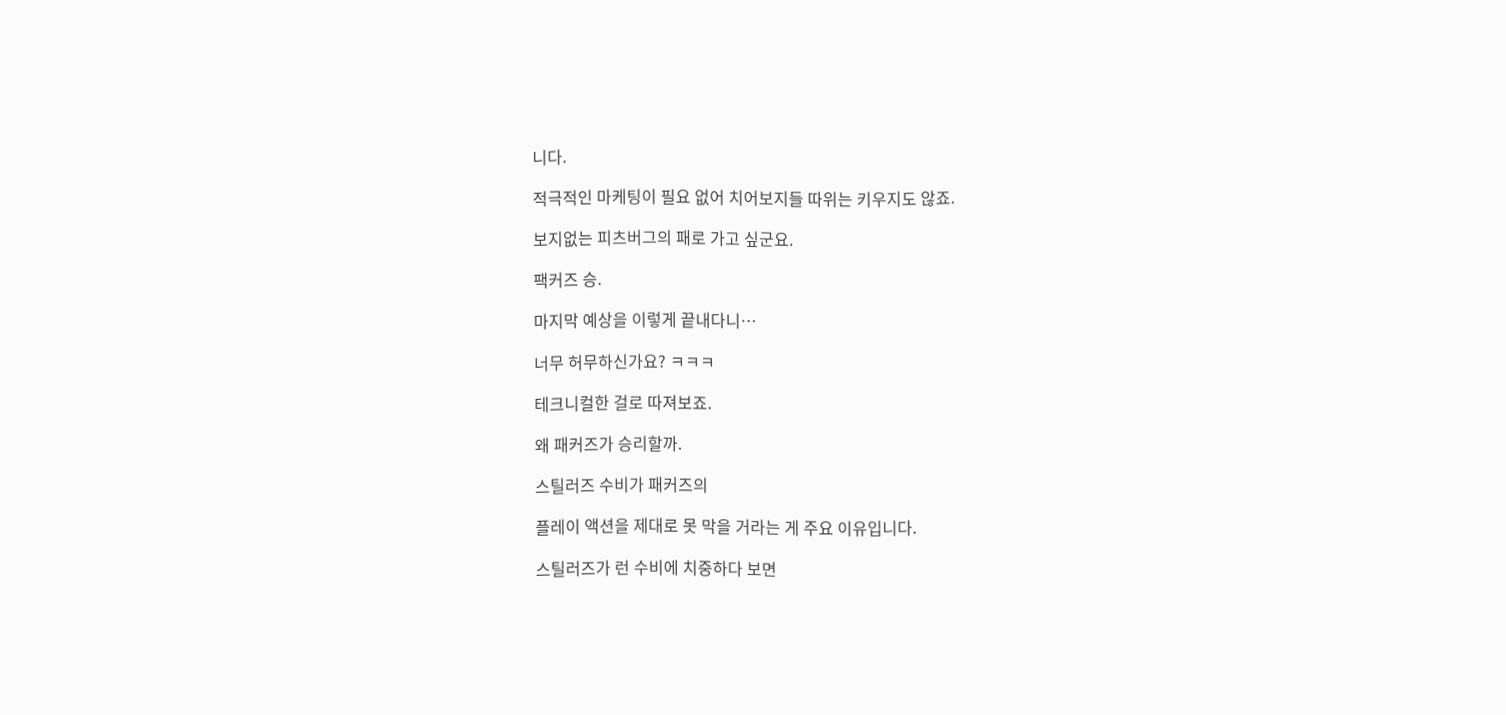니다.

적극적인 마케팅이 필요 없어 치어보지들 따위는 키우지도 않죠.

보지없는 피츠버그의 패로 가고 싶군요.

팩커즈 승.

마지막 예상을 이렇게 끝내다니…

너무 허무하신가요? ㅋㅋㅋ

테크니컬한 걸로 따져보죠.

왜 패커즈가 승리할까.

스틸러즈 수비가 패커즈의

플레이 액션을 제대로 못 막을 거라는 게 주요 이유입니다.

스틸러즈가 런 수비에 치중하다 보면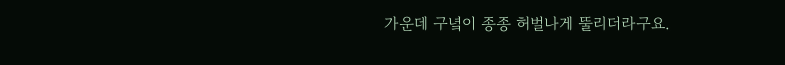가운데 구녘이 종종 허벌나게 뚤리더라구요.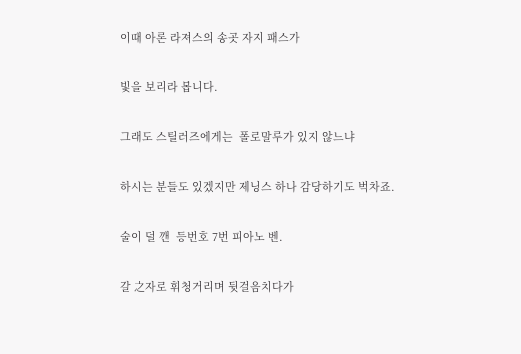이때 아론 라져스의 송곳 자지 패스가

빛을 보리라 봅니다.

그래도 스틸러즈에게는  폴로말루가 있지 않느냐

하시는 분들도 있겠지만 제닝스 하나 감당하기도 벅차죠.

술이 덜 깬  등번호 7번 피아노 벤.

갈 之자로 휘청거리며 뒷걸음치다가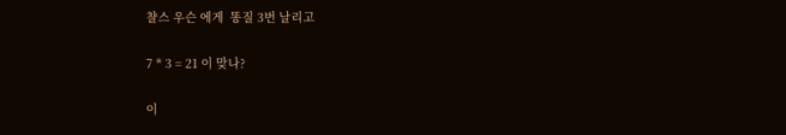챨스 우슨 에게  똥질 3번 날리고

7 * 3 = 21 이 맞나?

이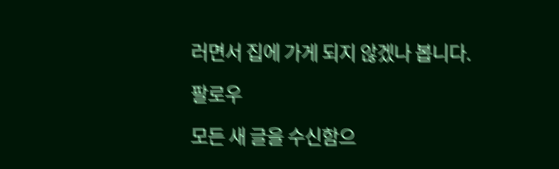러면서 집에 가게 되지 않겠나 봅니다.

팔로우

모든 새 글을 수신함으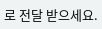로 전달 받으세요.